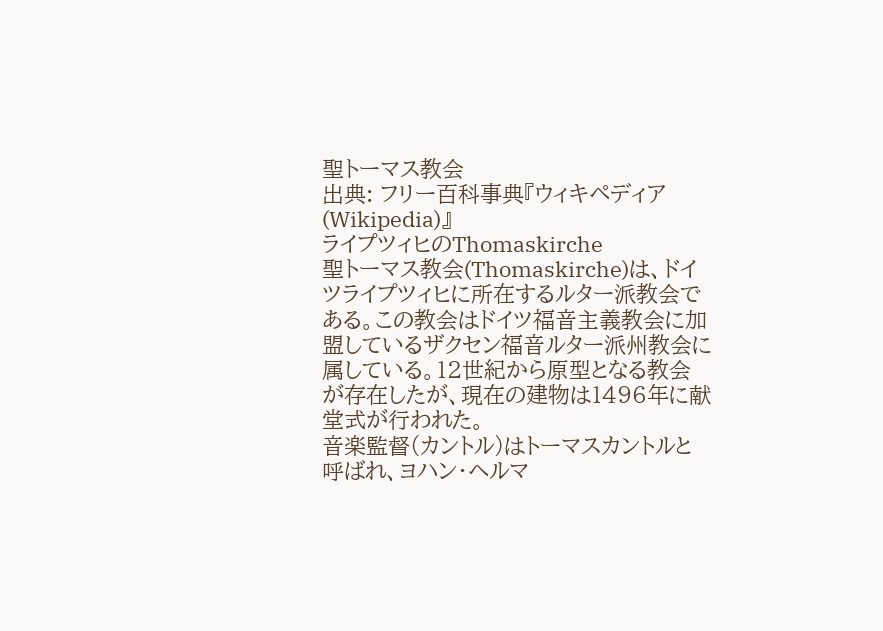聖トーマス教会
出典: フリー百科事典『ウィキペディア(Wikipedia)』
ライプツィヒのThomaskirche
聖トーマス教会(Thomaskirche)は、ドイツライプツィヒに所在するルター派教会である。この教会はドイツ福音主義教会に加盟しているザクセン福音ルター派州教会に属している。12世紀から原型となる教会が存在したが、現在の建物は1496年に献堂式が行われた。
音楽監督(カントル)はトーマスカントルと呼ばれ、ヨハン・ヘルマ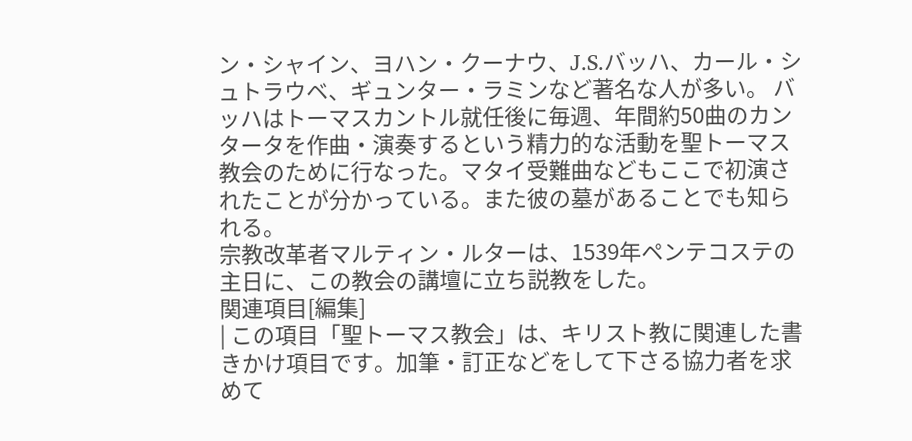ン・シャイン、ヨハン・クーナウ、J.S.バッハ、カール・シュトラウベ、ギュンター・ラミンなど著名な人が多い。 バッハはトーマスカントル就任後に毎週、年間約50曲のカンタータを作曲・演奏するという精力的な活動を聖トーマス教会のために行なった。マタイ受難曲などもここで初演されたことが分かっている。また彼の墓があることでも知られる。
宗教改革者マルティン・ルターは、1539年ペンテコステの主日に、この教会の講壇に立ち説教をした。
関連項目[編集]
| この項目「聖トーマス教会」は、キリスト教に関連した書きかけ項目です。加筆・訂正などをして下さる協力者を求めて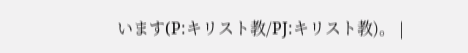います(P:キリスト教/PJ:キリスト教)。 |